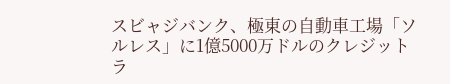スビャジバンク、極東の自動車工場「ソルレス」に1億5000万ドルのクレジットラ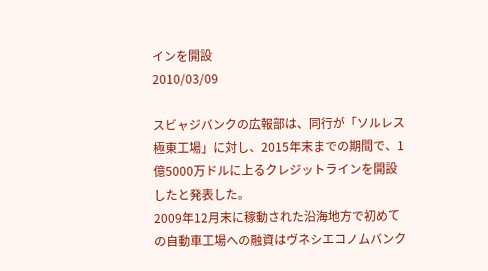インを開設
2010/03/09

スビャジバンクの広報部は、同行が「ソルレス極東工場」に対し、2015年末までの期間で、1億5000万ドルに上るクレジットラインを開設したと発表した。
2009年12月末に稼動された沿海地方で初めての自動車工場への融資はヴネシエコノムバンク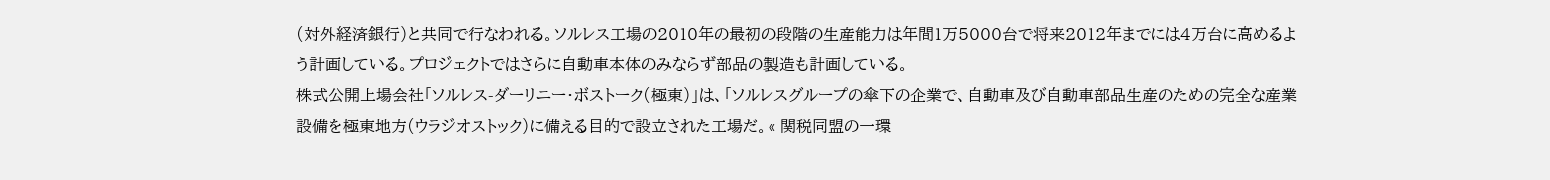(対外経済銀行)と共同で行なわれる。ソルレス工場の2010年の最初の段階の生産能力は年間1万5000台で将来2012年までには4万台に高めるよう計画している。プロジェクトではさらに自動車本体のみならず部品の製造も計画している。
株式公開上場会社「ソルレス-ダーリニー・ボストーク(極東)」は、「ソルレスグループの傘下の企業で、自動車及び自動車部品生産のための完全な産業設備を極東地方(ウラジオストック)に備える目的で設立された工場だ。« 関税同盟の一環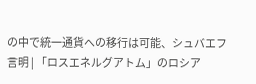の中で統一通貨への移行は可能、シュバエフ言明 | 「ロスエネルグアトム」のロシア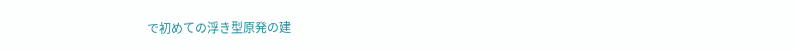で初めての浮き型原発の建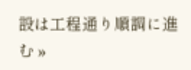設は工程通り順調に進む »